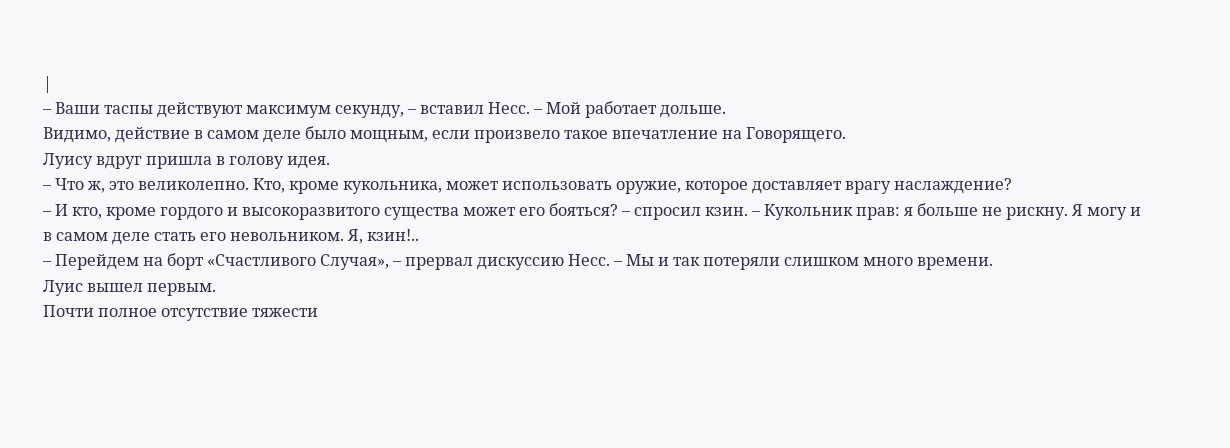|
– Ваши таспы действуют максимум секунду, – вставил Несс. – Мой работает дольше.
Видимо, действие в самом деле было мощным, если произвело такое впечатление на Говорящего.
Луису вдруг пришла в голову идея.
– Что ж, это великолепно. Кто, кроме кукольника, может использовать оружие, которое доставляет врагу наслаждение?
– И кто, кроме гордого и высокоразвитого существа может его бояться? – спросил кзин. – Кукольник прав: я больше не рискну. Я могу и в самом деле стать его невольником. Я, кзин!..
– Перейдем на борт «Счастливого Случая», – прервал дискуссию Несс. – Мы и так потеряли слишком много времени.
Луис вышел первым.
Почти полное отсутствие тяжести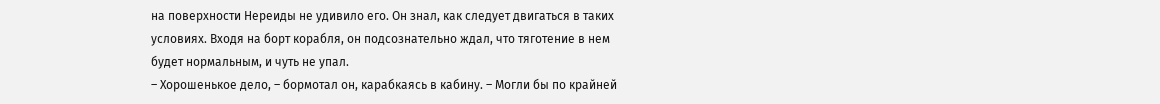на поверхности Нереиды не удивило его. Он знал, как следует двигаться в таких условиях. Входя на борт корабля, он подсознательно ждал, что тяготение в нем будет нормальным, и чуть не упал.
– Хорошенькое дело, – бормотал он, карабкаясь в кабину. – Могли бы по крайней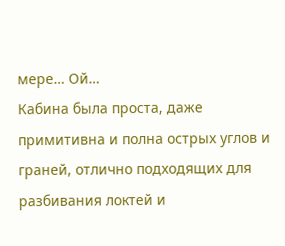мере… Ой…
Кабина была проста, даже примитивна и полна острых углов и граней, отлично подходящих для разбивания локтей и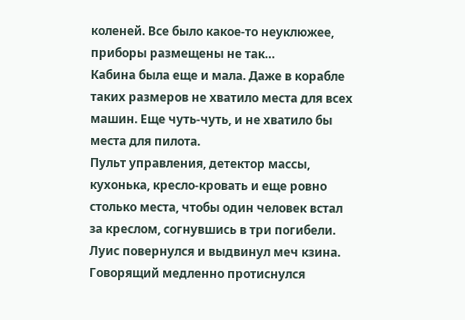коленей. Все было какое-то неуклюжее, приборы размещены не так…
Кабина была еще и мала. Даже в корабле таких размеров не хватило места для всех машин. Еще чуть-чуть, и не хватило бы места для пилота.
Пульт управления, детектор массы, кухонька, кресло-кровать и еще ровно столько места, чтобы один человек встал за креслом, согнувшись в три погибели. Луис повернулся и выдвинул меч кзина.
Говорящий медленно протиснулся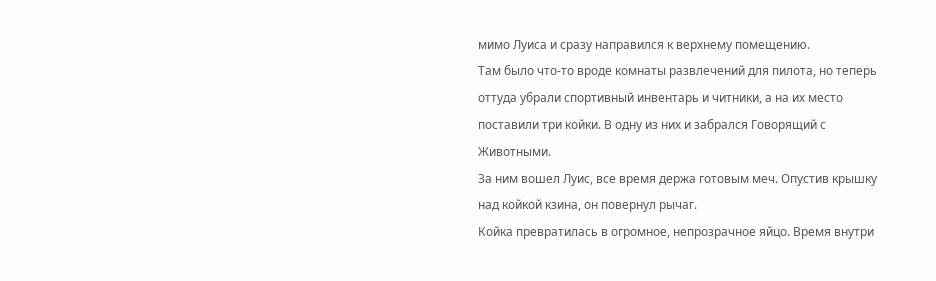мимо Луиса и сразу направился к верхнему помещению.
Там было что-то вроде комнаты развлечений для пилота, но теперь оттуда убрали спортивный инвентарь и читники, а на их место поставили три койки. В одну из них и забрался Говорящий с Животными.
За ним вошел Луис, все время держа готовым меч. Опустив крышку над койкой кзина, он повернул рычаг.
Койка превратилась в огромное, непрозрачное яйцо. Время внутри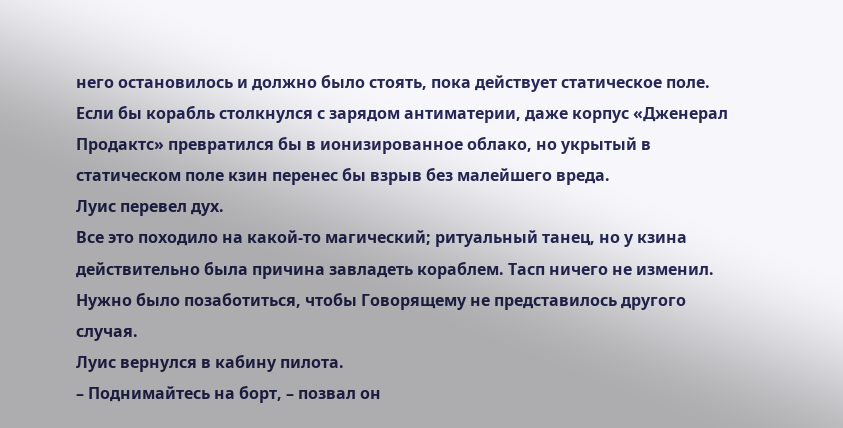него остановилось и должно было стоять, пока действует статическое поле. Если бы корабль столкнулся с зарядом антиматерии, даже корпус «Дженерал Продактс» превратился бы в ионизированное облако, но укрытый в статическом поле кзин перенес бы взрыв без малейшего вреда.
Луис перевел дух.
Все это походило на какой-то магический; ритуальный танец, но у кзина действительно была причина завладеть кораблем. Тасп ничего не изменил. Нужно было позаботиться, чтобы Говорящему не представилось другого случая.
Луис вернулся в кабину пилота.
– Поднимайтесь на борт, – позвал он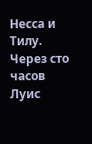Несса и Тилу.
Через сто часов Луис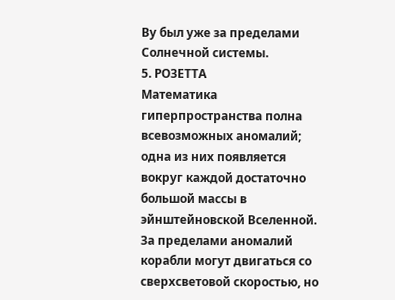Ву был уже за пределами Солнечной системы.
5. РОЗЕТТА
Математика гиперпространства полна всевозможных аномалий; одна из них появляется вокруг каждой достаточно большой массы в эйнштейновской Вселенной. За пределами аномалий корабли могут двигаться со сверхсветовой скоростью, но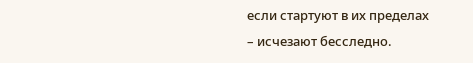если стартуют в их пределах – исчезают бесследно.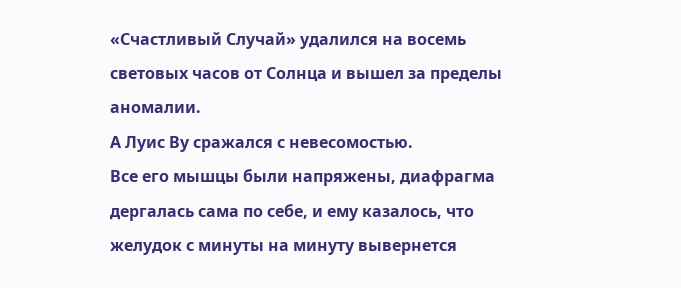«Счастливый Случай» удалился на восемь световых часов от Солнца и вышел за пределы аномалии.
А Луис Ву сражался с невесомостью.
Все его мышцы были напряжены, диафрагма дергалась сама по себе, и ему казалось, что желудок с минуты на минуту вывернется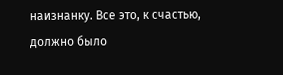наизнанку. Все это, к счастью, должно было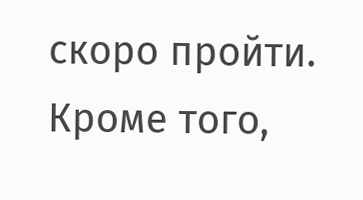скоро пройти. Кроме того,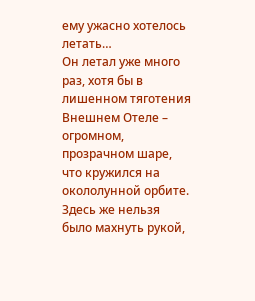ему ужасно хотелось летать…
Он летал уже много раз, хотя бы в лишенном тяготения Внешнем Отеле – огромном, прозрачном шаре, что кружился на окололунной орбите. Здесь же нельзя было махнуть рукой,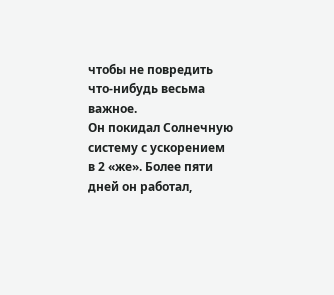чтобы не повредить что-нибудь весьма важное.
Он покидал Солнечную систему с ускорением в 2 «же». Более пяти дней он работал,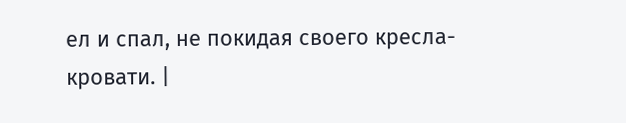ел и спал, не покидая своего кресла-кровати. |